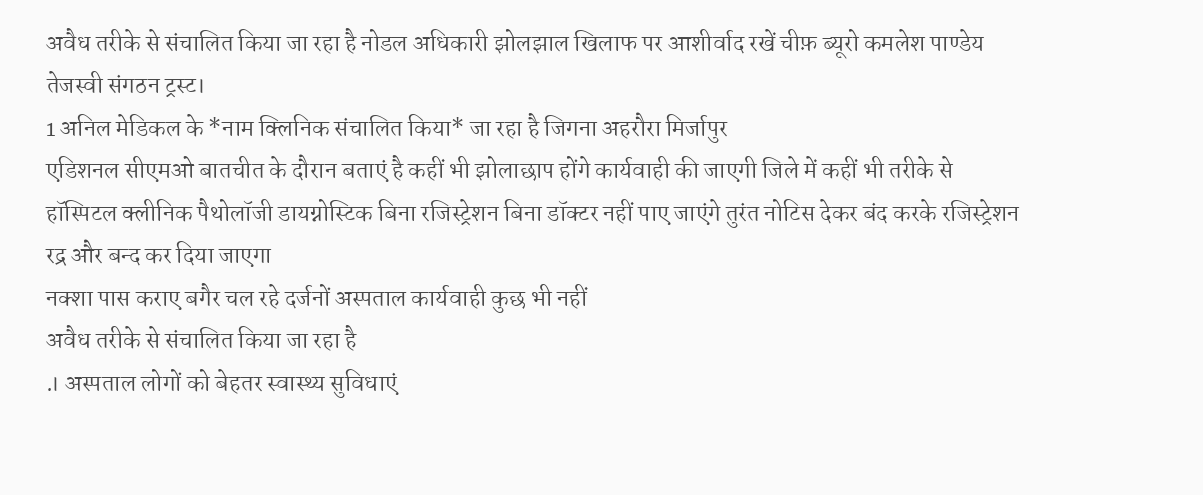अवैध तरीके से संचालित किया जा रहा है नोडल अधिकारी झोलझाल खिलाफ पर आशीर्वाद रखें चीफ़ ब्यूरो कमलेश पाण्डेय
तेजस्वी संगठन ट्रस्ट।
1 अनिल मेडिकल के *नाम क्लिनिक संचालित किया* जा रहा है जिगना अहरौरा मिर्जापुर
एडिशनल सीएमओ बातचीत के दौरान बताएं है कहीं भी झोलाछाप होंगे कार्यवाही की जाएगी जिले में कहीं भी तरीके से हॉस्पिटल क्लीनिक पैथोलॉजी डायग्नोस्टिक बिना रजिस्ट्रेशन बिना डॉक्टर नहीं पाए जाएंगे तुरंत नोटिस देकर बंद करके रजिस्ट्रेशन रद्र और बन्द कर दिया जाएगा
नक्शा पास कराए बगैर चल रहे दर्जनों अस्पताल कार्यवाही कुछ भी नहीं
अवैध तरीके से संचालित किया जा रहा है
.। अस्पताल लोगों को बेहतर स्वास्थ्य सुविधाएं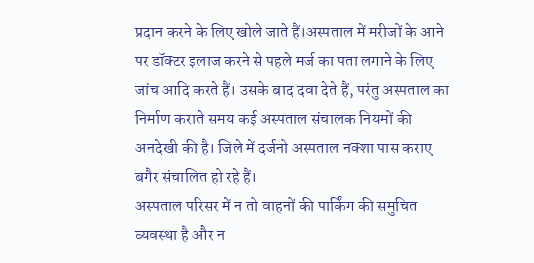प्रदान करने के लिए खोले जाते हैं।अस्पताल में मरीजों के आने पर डॉक्टर इलाज करने से पहले मर्ज का पता लगाने के लिए जांच आदि करते हैं। उसके बाद दवा देते हैं, परंतु अस्पताल का निर्माण कराते समय कई अस्पताल संचालक नियमों की अनदेखी की है। जिले में दर्जनो अस्पताल नक्शा पास कराए बगैर संचालित हो रहे हैं।
अस्पताल परिसर में न तो वाहनों की पार्किंग की समुचित व्यवस्था है और न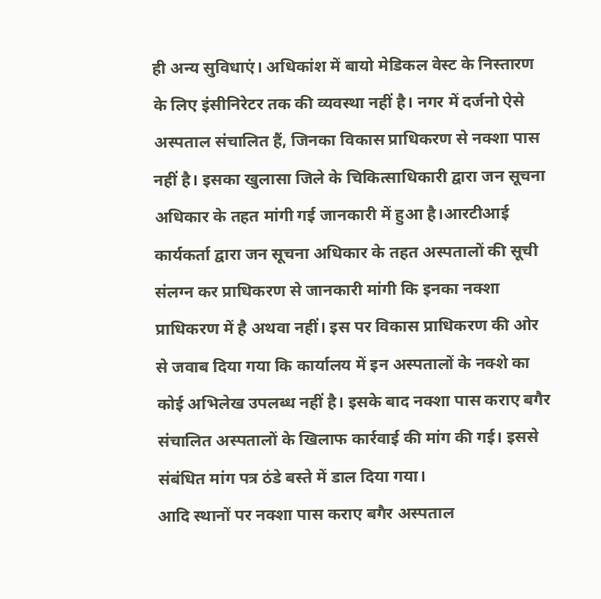ही अन्य सुविधाएं। अधिकांश में बायो मेडिकल वेस्ट के निस्तारण के लिए इंसीनिरेटर तक की व्यवस्था नहीं है। नगर में दर्जनो ऐसे अस्पताल संचालित हैं, जिनका विकास प्राधिकरण से नक्शा पास नहीं है। इसका खुलासा जिले के चिकित्साधिकारी द्वारा जन सूचना अधिकार के तहत मांगी गई जानकारी में हुआ है।आरटीआई कार्यकर्ता द्वारा जन सूचना अधिकार के तहत अस्पतालों की सूची संलग्न कर प्राधिकरण से जानकारी मांगी कि इनका नक्शा प्राधिकरण में है अथवा नहीं। इस पर विकास प्राधिकरण की ओर से जवाब दिया गया कि कार्यालय में इन अस्पतालों के नक्शे का कोई अभिलेख उपलब्ध नहीं है। इसके बाद नक्शा पास कराए बगैर संचालित अस्पतालों के खिलाफ कार्रवाई की मांग की गई। इससे संबंधित मांग पत्र ठंडे बस्ते में डाल दिया गया।
आदि स्थानों पर नक्शा पास कराए बगैर अस्पताल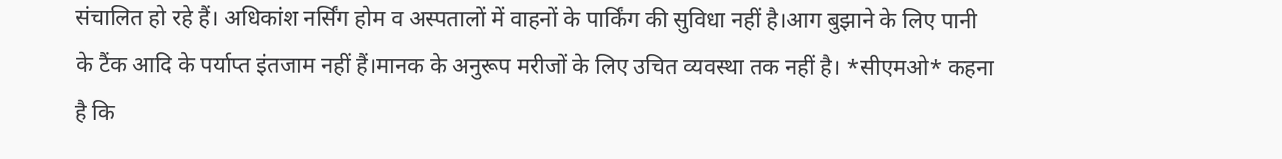संचालित हो रहे हैं। अधिकांश नर्सिंग होम व अस्पतालों में वाहनों के पार्किंग की सुविधा नहीं है।आग बुझाने के लिए पानी के टैंक आदि के पर्याप्त इंतजाम नहीं हैं।मानक के अनुरूप मरीजों के लिए उचित व्यवस्था तक नहीं है। *सीएमओ* कहना है कि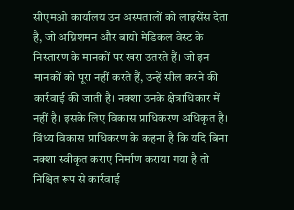सीएमओ कार्यालय उन अस्पतालों को लाइसेंस देता है, जो अग्निशमन और बायो मेडिकल वेस्ट के निस्तारण के मानकों पर खरा उतरते हैं। जो इन मानकों को पूरा नहीं करते हैं, उन्हें सील करने की कार्रवाई की जाती है। नक्शा उनके क्षेत्राधिकार में नहीं है। इसके लिए विकास प्राधिकरण अधिकृत है। विंध्य विकास प्राधिकरण के कहना है कि यदि बिना नक्शा स्वीकृत कराए निर्माण कराया गया है तो निश्चित रूप से कार्रवाई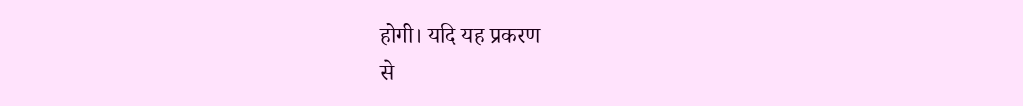होगी। यदि यह प्रकरण
से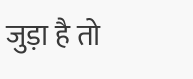जुड़ा है तो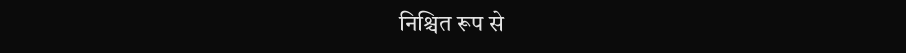निश्चित रूप से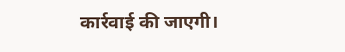कार्रवाई की जाएगी।